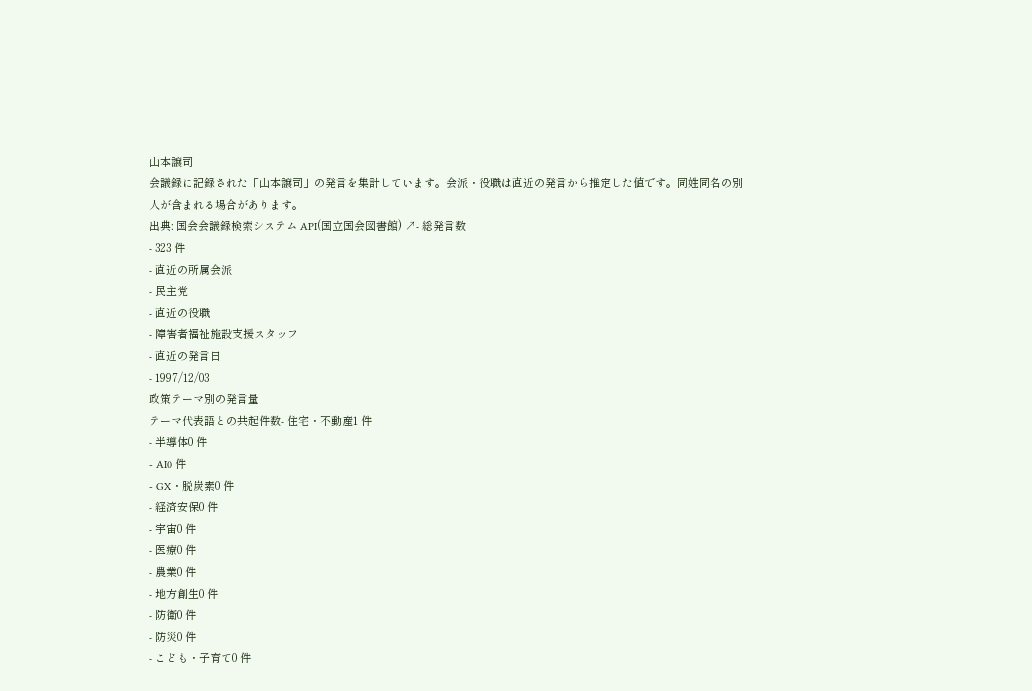山本譲司
会議録に記録された「山本譲司」の発言を集計しています。会派・役職は直近の発言から推定した値です。同姓同名の別人が含まれる場合があります。
出典: 国会会議録検索システム API(国立国会図書館) ↗- 総発言数
- 323 件
- 直近の所属会派
- 民主党
- 直近の役職
- 障害者福祉施設支援スタッフ
- 直近の発言日
- 1997/12/03
政策テーマ別の発言量
テーマ代表語との共起件数- 住宅・不動産1 件
- 半導体0 件
- AI0 件
- GX・脱炭素0 件
- 経済安保0 件
- 宇宙0 件
- 医療0 件
- 農業0 件
- 地方創生0 件
- 防衛0 件
- 防災0 件
- こども・子育て0 件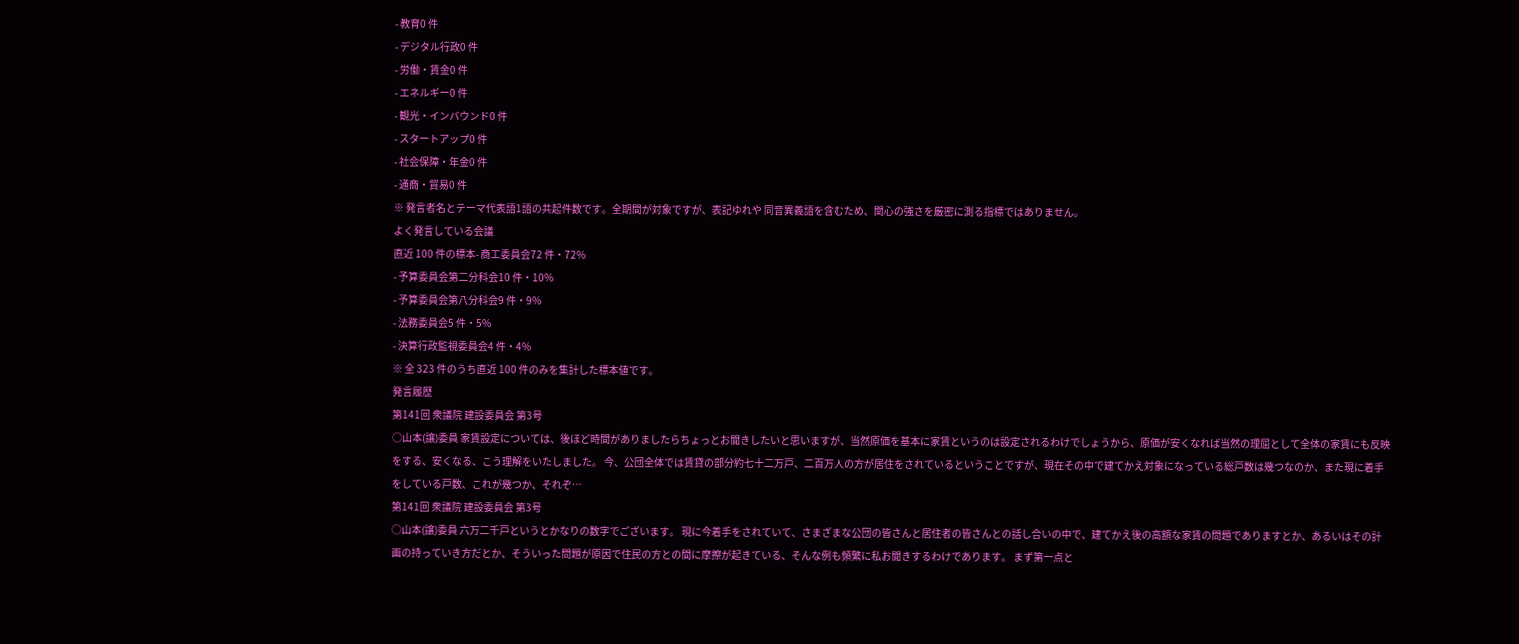- 教育0 件
- デジタル行政0 件
- 労働・賃金0 件
- エネルギー0 件
- 観光・インバウンド0 件
- スタートアップ0 件
- 社会保障・年金0 件
- 通商・貿易0 件
※ 発言者名とテーマ代表語1語の共起件数です。全期間が対象ですが、表記ゆれや 同音異義語を含むため、関心の強さを厳密に測る指標ではありません。
よく発言している会議
直近 100 件の標本- 商工委員会72 件・72%
- 予算委員会第二分科会10 件・10%
- 予算委員会第八分科会9 件・9%
- 法務委員会5 件・5%
- 決算行政監視委員会4 件・4%
※ 全 323 件のうち直近 100 件のみを集計した標本値です。
発言履歴
第141回 衆議院 建設委員会 第3号
○山本(譲)委員 家賃設定については、後ほど時間がありましたらちょっとお聞きしたいと思いますが、当然原価を基本に家賃というのは設定されるわけでしょうから、原価が安くなれば当然の理屈として全体の家賃にも反映をする、安くなる、こう理解をいたしました。 今、公団全体では賃貸の部分約七十二万戸、二百万人の方が居住をされているということですが、現在その中で建てかえ対象になっている総戸数は幾つなのか、また現に着手をしている戸数、これが幾つか、それぞ…
第141回 衆議院 建設委員会 第3号
○山本(譲)委員 六万二千戸というとかなりの数字でございます。 現に今着手をされていて、さまざまな公団の皆さんと居住者の皆さんとの話し合いの中で、建てかえ後の高額な家賃の問題でありますとか、あるいはその計画の持っていき方だとか、そういった問題が原因で住民の方との間に摩擦が起きている、そんな例も頻繁に私お聞きするわけであります。 まず第一点と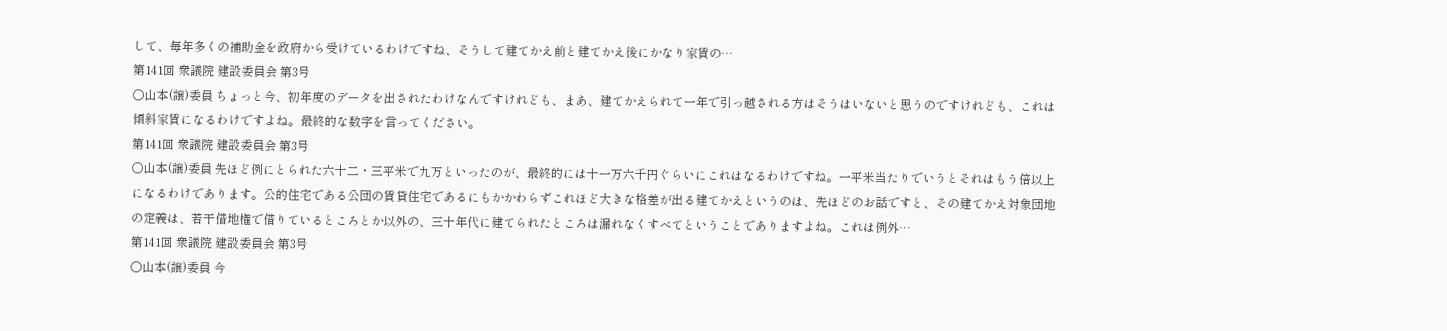して、毎年多くの補助金を政府から受けているわけですね、そうして建てかえ前と建てかえ後にかなり家賃の…
第141回 衆議院 建設委員会 第3号
○山本(譲)委員 ちょっと今、初年度のデータを出されたわけなんですけれども、まあ、建てかえられて一年で引っ越される方はそうはいないと思うのですけれども、これは傾斜家賃になるわけですよね。最終的な数字を言ってください。
第141回 衆議院 建設委員会 第3号
○山本(譲)委員 先ほど例にとられた六十二・三平米で九万といったのが、最終的には十一万六千円ぐらいにこれはなるわけですね。一平米当たりでいうとそれはもう倍以上になるわけであります。公的住宅である公団の賃貸住宅であるにもかかわらずこれほど大きな格差が出る建てかえというのは、先ほどのお話ですと、その建てかえ対象団地の定義は、若干借地権で借りているところとか以外の、三十年代に建てられたところは漏れなくすべてということでありますよね。これは例外…
第141回 衆議院 建設委員会 第3号
○山本(譲)委員 今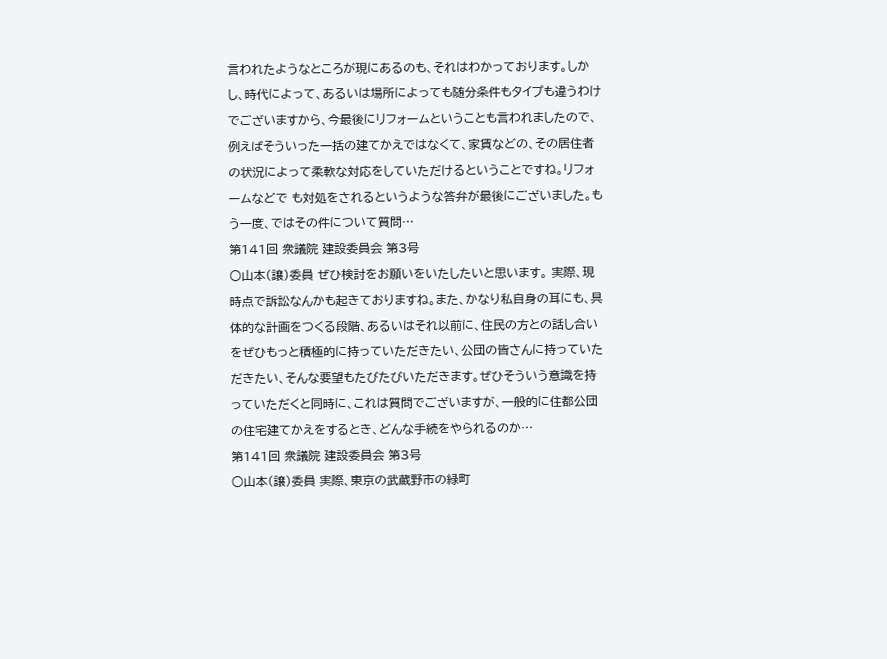言われたようなところが現にあるのも、それはわかっております。しかし、時代によって、あるいは場所によっても随分条件もタイプも違うわけでございますから、今最後にリフォームということも言われましたので、例えばそういった一括の建てかえではなくて、家賃などの、その居住者の状況によって柔軟な対応をしていただけるということですね。リフォームなどで も対処をされるというような答弁が最後にございました。もう一度、ではその件について質問…
第141回 衆議院 建設委員会 第3号
○山本(譲)委員 ぜひ検討をお願いをいたしたいと思います。 実際、現時点で訴訟なんかも起きておりますね。また、かなり私自身の耳にも、具体的な計画をつくる段階、あるいはそれ以前に、住民の方との話し合いをぜひもっと積極的に持っていただきたい、公団の皆さんに持っていただきたい、そんな要望もたびたびいただきます。ぜひそういう意識を持っていただくと同時に、これは質問でございますが、一般的に住都公団の住宅建てかえをするとき、どんな手続をやられるのか…
第141回 衆議院 建設委員会 第3号
○山本(譲)委員 実際、東京の武蔵野市の緑町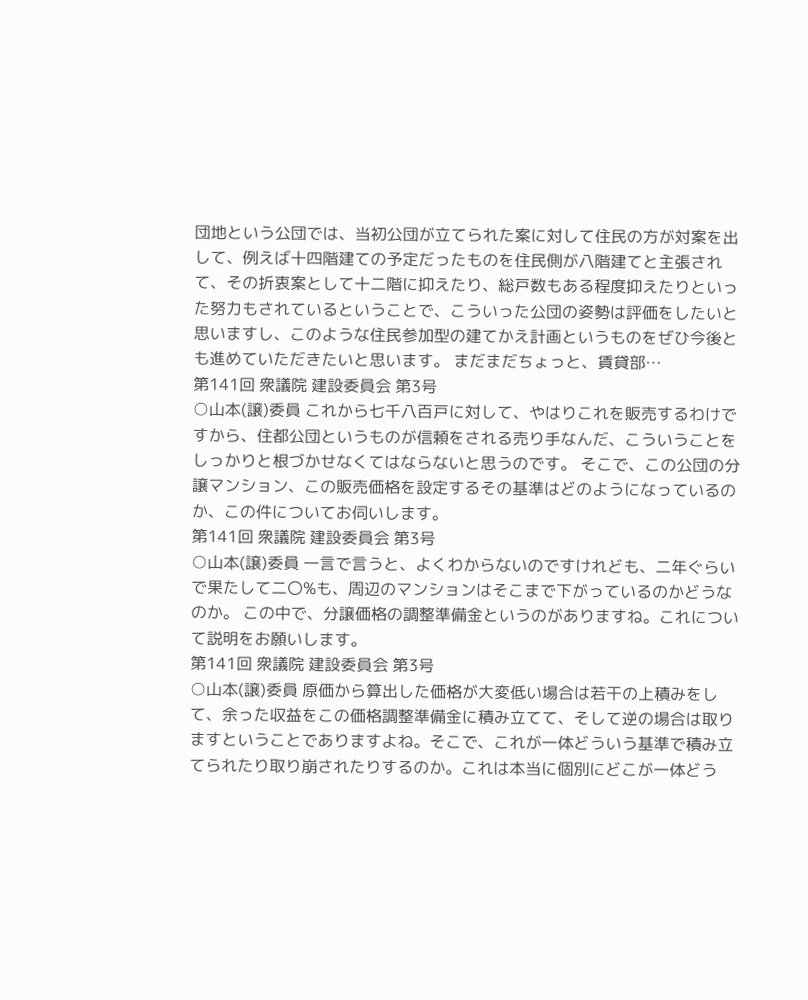団地という公団では、当初公団が立てられた案に対して住民の方が対案を出して、例えば十四階建ての予定だったものを住民側が八階建てと主張されて、その折衷案として十二階に抑えたり、総戸数もある程度抑えたりといった努力もされているということで、こういった公団の姿勢は評価をしたいと思いますし、このような住民参加型の建てかえ計画というものをぜひ今後とも進めていただきたいと思います。 まだまだちょっと、賃貸部…
第141回 衆議院 建設委員会 第3号
○山本(譲)委員 これから七千八百戸に対して、やはりこれを販売するわけですから、住都公団というものが信頼をされる売り手なんだ、こういうことをしっかりと根づかせなくてはならないと思うのです。 そこで、この公団の分譲マンション、この販売価格を設定するその基準はどのようになっているのか、この件についてお伺いします。
第141回 衆議院 建設委員会 第3号
○山本(譲)委員 一言で言うと、よくわからないのですけれども、二年ぐらいで果たして二〇%も、周辺のマンションはそこまで下がっているのかどうなのか。 この中で、分譲価格の調整準備金というのがありますね。これについて説明をお願いします。
第141回 衆議院 建設委員会 第3号
○山本(譲)委員 原価から算出した価格が大変低い場合は若干の上積みをして、余った収益をこの価格調整準備金に積み立てて、そして逆の場合は取りますということでありますよね。そこで、これが一体どういう基準で積み立てられたり取り崩されたりするのか。これは本当に個別にどこが一体どう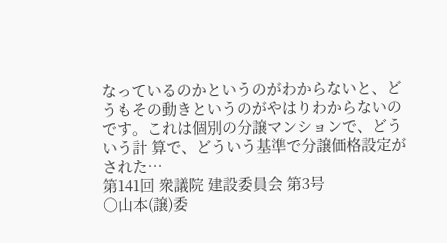なっているのかというのがわからないと、どうもその動きというのがやはりわからないのです。これは個別の分譲マンションで、どういう計 算で、どういう基準で分譲価格設定がされた…
第141回 衆議院 建設委員会 第3号
○山本(譲)委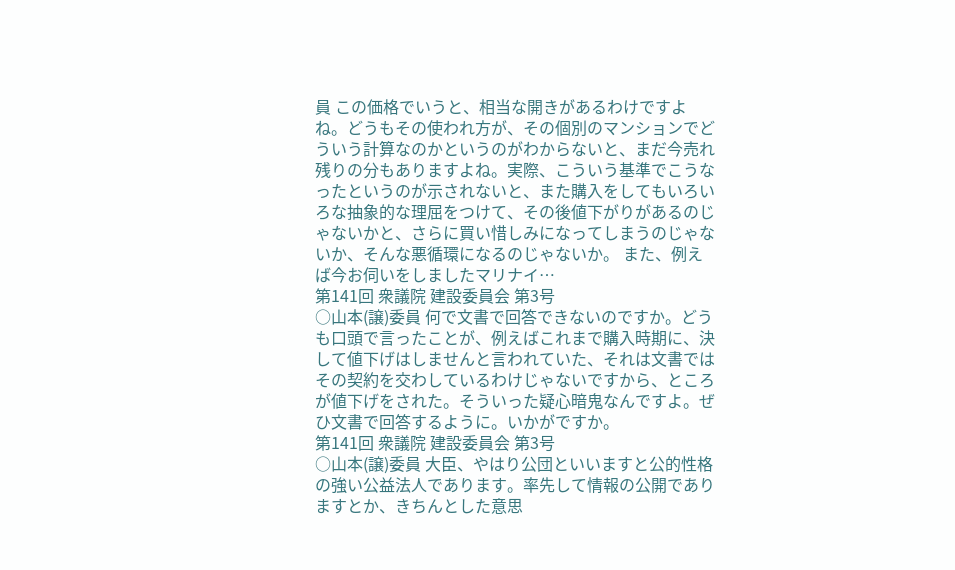員 この価格でいうと、相当な開きがあるわけですよね。どうもその使われ方が、その個別のマンションでどういう計算なのかというのがわからないと、まだ今売れ残りの分もありますよね。実際、こういう基準でこうなったというのが示されないと、また購入をしてもいろいろな抽象的な理屈をつけて、その後値下がりがあるのじゃないかと、さらに買い惜しみになってしまうのじゃないか、そんな悪循環になるのじゃないか。 また、例えば今お伺いをしましたマリナイ…
第141回 衆議院 建設委員会 第3号
○山本(譲)委員 何で文書で回答できないのですか。どうも口頭で言ったことが、例えばこれまで購入時期に、決して値下げはしませんと言われていた、それは文書ではその契約を交わしているわけじゃないですから、ところが値下げをされた。そういった疑心暗鬼なんですよ。ぜひ文書で回答するように。いかがですか。
第141回 衆議院 建設委員会 第3号
○山本(譲)委員 大臣、やはり公団といいますと公的性格の強い公益法人であります。率先して情報の公開でありますとか、きちんとした意思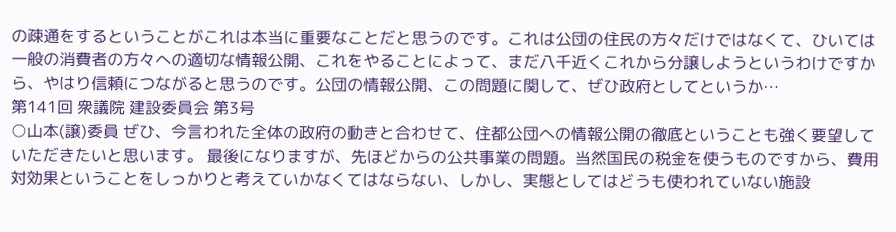の疎通をするということがこれは本当に重要なことだと思うのです。これは公団の住民の方々だけではなくて、ひいては一般の消費者の方々への適切な情報公開、これをやることによって、まだ八千近くこれから分譲しようというわけですから、やはり信頼につながると思うのです。公団の情報公開、この問題に関して、ぜひ政府としてというか…
第141回 衆議院 建設委員会 第3号
○山本(譲)委員 ぜひ、今言われた全体の政府の動きと合わせて、住都公団への情報公開の徹底ということも強く要望していただきたいと思います。 最後になりますが、先ほどからの公共事業の問題。当然国民の税金を使うものですから、費用対効果ということをしっかりと考えていかなくてはならない、しかし、実態としてはどうも使われていない施設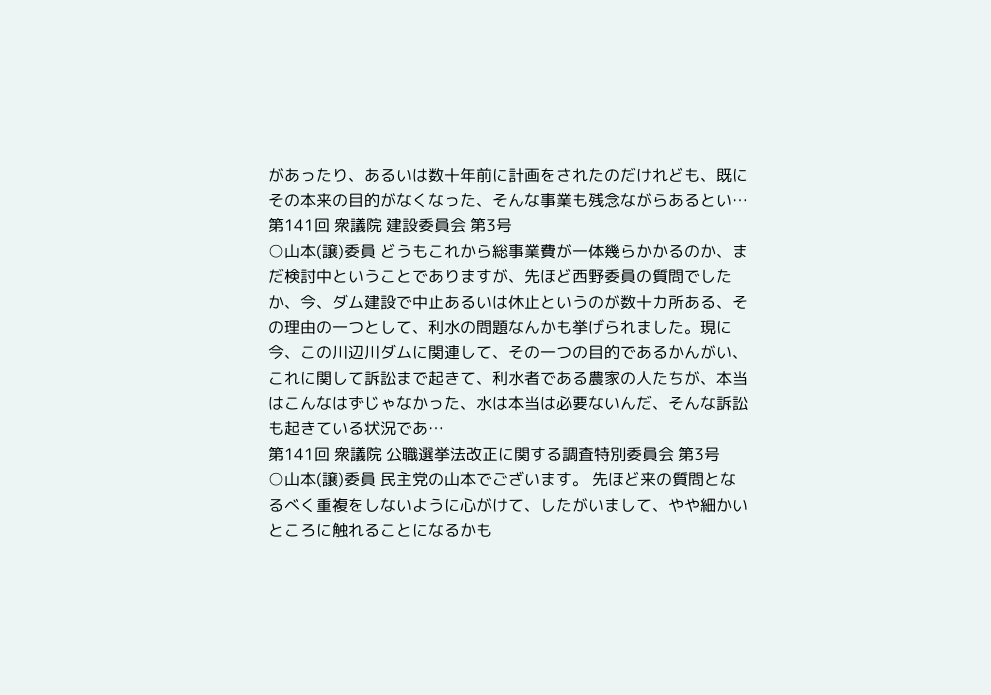があったり、あるいは数十年前に計画をされたのだけれども、既にその本来の目的がなくなった、そんな事業も残念ながらあるとい…
第141回 衆議院 建設委員会 第3号
○山本(譲)委員 どうもこれから総事業費が一体幾らかかるのか、まだ検討中ということでありますが、先ほど西野委員の質問でしたか、今、ダム建設で中止あるいは休止というのが数十カ所ある、その理由の一つとして、利水の問題なんかも挙げられました。現に今、この川辺川ダムに関連して、その一つの目的であるかんがい、これに関して訴訟まで起きて、利水者である農家の人たちが、本当はこんなはずじゃなかった、水は本当は必要ないんだ、そんな訴訟も起きている状況であ…
第141回 衆議院 公職選挙法改正に関する調査特別委員会 第3号
○山本(譲)委員 民主党の山本でございます。 先ほど来の質問となるべく重複をしないように心がけて、したがいまして、やや細かいところに触れることになるかも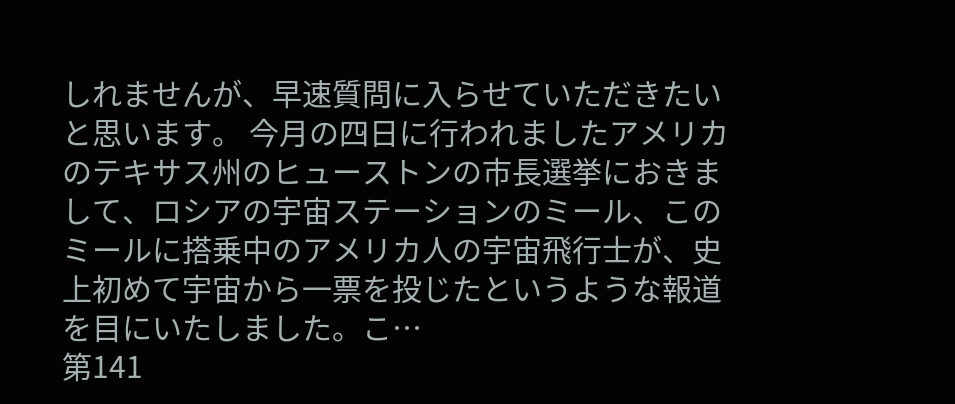しれませんが、早速質問に入らせていただきたいと思います。 今月の四日に行われましたアメリカのテキサス州のヒューストンの市長選挙におきまして、ロシアの宇宙ステーションのミール、このミールに搭乗中のアメリカ人の宇宙飛行士が、史上初めて宇宙から一票を投じたというような報道を目にいたしました。こ…
第141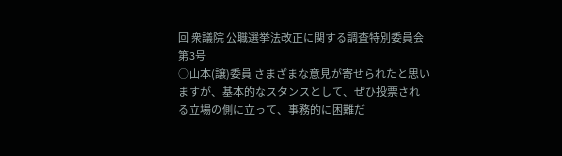回 衆議院 公職選挙法改正に関する調査特別委員会 第3号
○山本(譲)委員 さまざまな意見が寄せられたと思いますが、基本的なスタンスとして、ぜひ投票される立場の側に立って、事務的に困難だ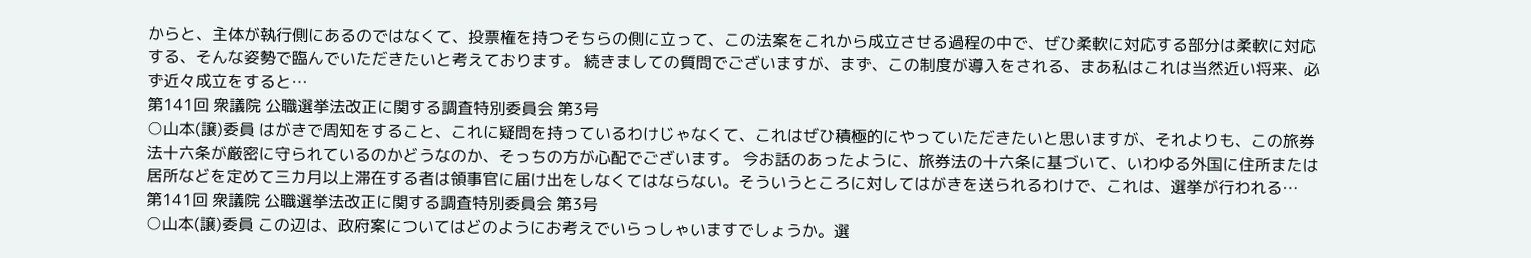からと、主体が執行側にあるのではなくて、投票権を持つそちらの側に立って、この法案をこれから成立させる過程の中で、ぜひ柔軟に対応する部分は柔軟に対応する、そんな姿勢で臨んでいただきたいと考えております。 続きましての質問でございますが、まず、この制度が導入をされる、まあ私はこれは当然近い将来、必ず近々成立をすると…
第141回 衆議院 公職選挙法改正に関する調査特別委員会 第3号
○山本(譲)委員 はがきで周知をすること、これに疑問を持っているわけじゃなくて、これはぜひ積極的にやっていただきたいと思いますが、それよりも、この旅券法十六条が厳密に守られているのかどうなのか、そっちの方が心配でございます。 今お話のあったように、旅券法の十六条に基づいて、いわゆる外国に住所または居所などを定めて三カ月以上滞在する者は領事官に届け出をしなくてはならない。そういうところに対してはがきを送られるわけで、これは、選挙が行われる…
第141回 衆議院 公職選挙法改正に関する調査特別委員会 第3号
○山本(譲)委員 この辺は、政府案についてはどのようにお考えでいらっしゃいますでしょうか。選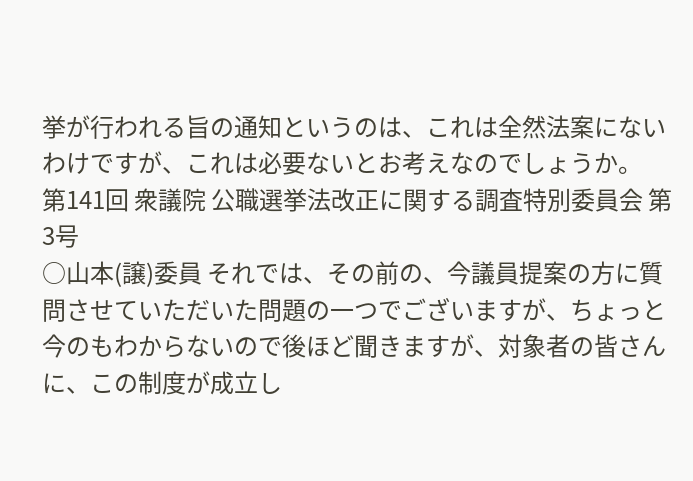挙が行われる旨の通知というのは、これは全然法案にないわけですが、これは必要ないとお考えなのでしょうか。
第141回 衆議院 公職選挙法改正に関する調査特別委員会 第3号
○山本(譲)委員 それでは、その前の、今議員提案の方に質問させていただいた問題の一つでございますが、ちょっと今のもわからないので後ほど聞きますが、対象者の皆さんに、この制度が成立し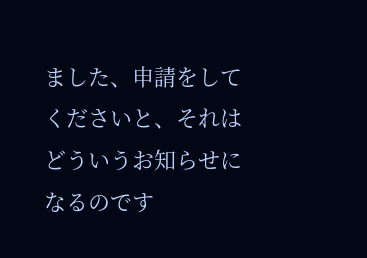ました、申請をしてくださいと、それはどういうお知らせになるのです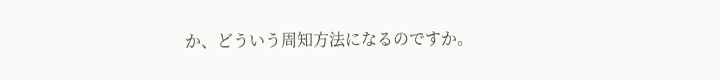か、どういう周知方法になるのですか。